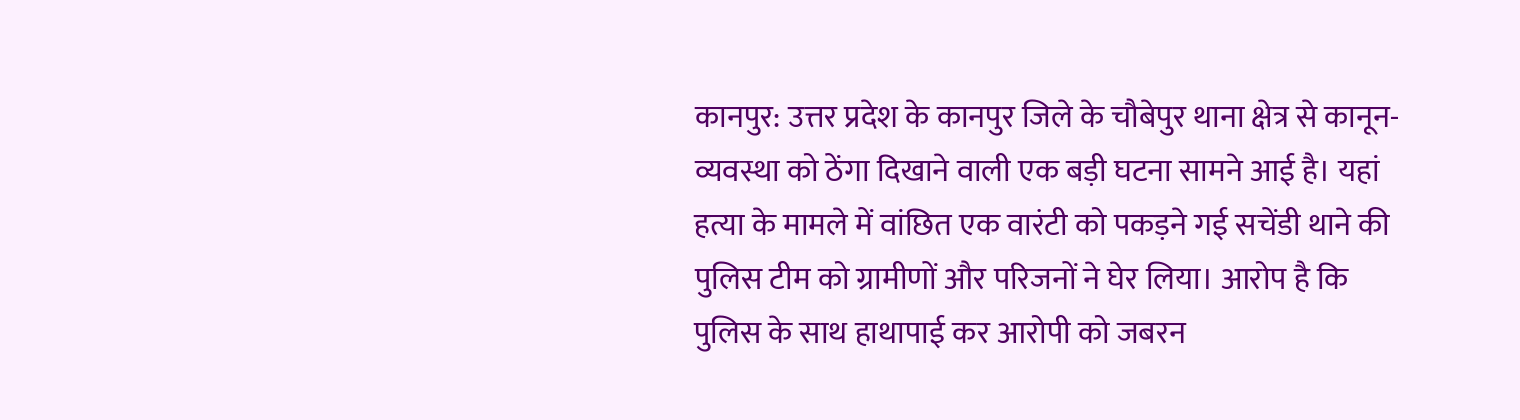कानपुर: उत्तर प्रदेश के कानपुर जिले के चौबेपुर थाना क्षेत्र से कानून-व्यवस्था को ठेंगा दिखाने वाली एक बड़ी घटना सामने आई है। यहां हत्या के मामले में वांछित एक वारंटी को पकड़ने गई सचेंडी थाने की पुलिस टीम को ग्रामीणों और परिजनों ने घेर लिया। आरोप है कि पुलिस के साथ हाथापाई कर आरोपी को जबरन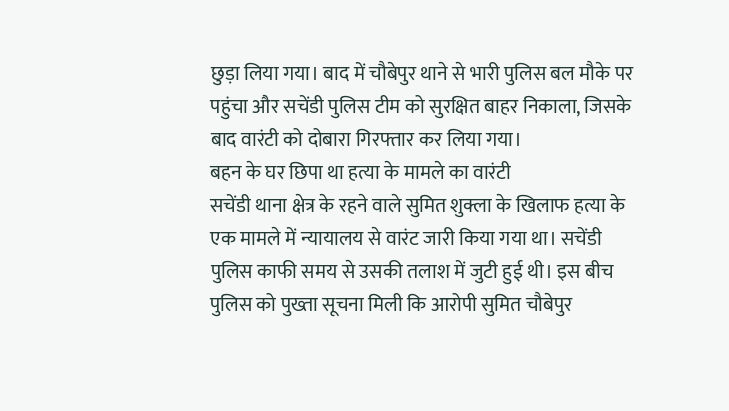छुड़ा लिया गया। बाद में चौबेपुर थाने से भारी पुलिस बल मौके पर पहुंचा और सचेंडी पुलिस टीम को सुरक्षित बाहर निकाला, जिसके बाद वारंटी को दोबारा गिरफ्तार कर लिया गया।
बहन के घर छिपा था हत्या के मामले का वारंटी
सचेंडी थाना क्षेत्र के रहने वाले सुमित शुक्ला के खिलाफ हत्या के एक मामले में न्यायालय से वारंट जारी किया गया था। सचेंडी पुलिस काफी समय से उसकी तलाश में जुटी हुई थी। इस बीच पुलिस को पुख्ता सूचना मिली कि आरोपी सुमित चौबेपुर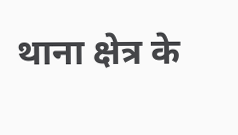थाना क्षेत्र के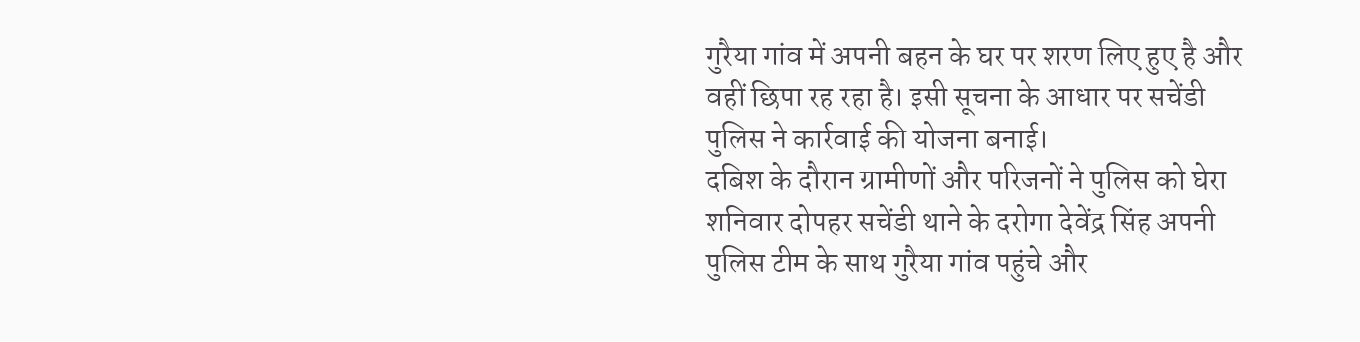गुरैया गांव में अपनी बहन के घर पर शरण लिए हुए है और वहीं छिपा रह रहा है। इसी सूचना के आधार पर सचेंडी पुलिस ने कार्रवाई की योजना बनाई।
दबिश के दौरान ग्रामीणों और परिजनों ने पुलिस को घेरा
शनिवार दोपहर सचेंडी थाने के दरोगा देवेंद्र सिंह अपनी पुलिस टीम के साथ गुरैया गांव पहुंचे और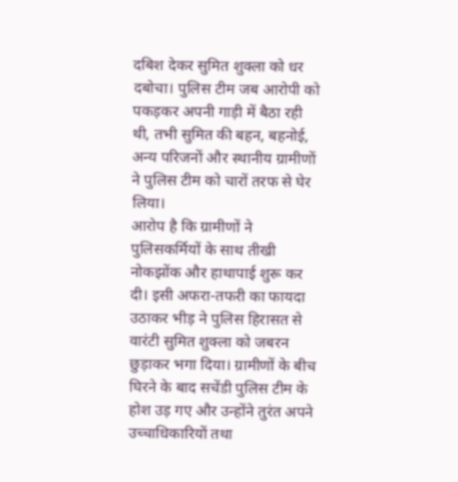दबिश देकर सुमित शुक्ला को धर दबोचा। पुलिस टीम जब आरोपी को पकड़कर अपनी गाड़ी में बैठा रही थी, तभी सुमित की बहन, बहनोई, अन्य परिजनों और स्थानीय ग्रामीणों ने पुलिस टीम को चारों तरफ से घेर लिया।
आरोप है कि ग्रामीणों ने पुलिसकर्मियों के साथ तीखी नोकझोंक और हाथापाई शुरू कर दी। इसी अफरा-तफरी का फायदा उठाकर भीड़ ने पुलिस हिरासत से वारंटी सुमित शुक्ला को जबरन छुड़ाकर भगा दिया। ग्रामीणों के बीच घिरने के बाद सचेंडी पुलिस टीम के होश उड़ गए और उन्होंने तुरंत अपने उच्चाधिकारियों तथा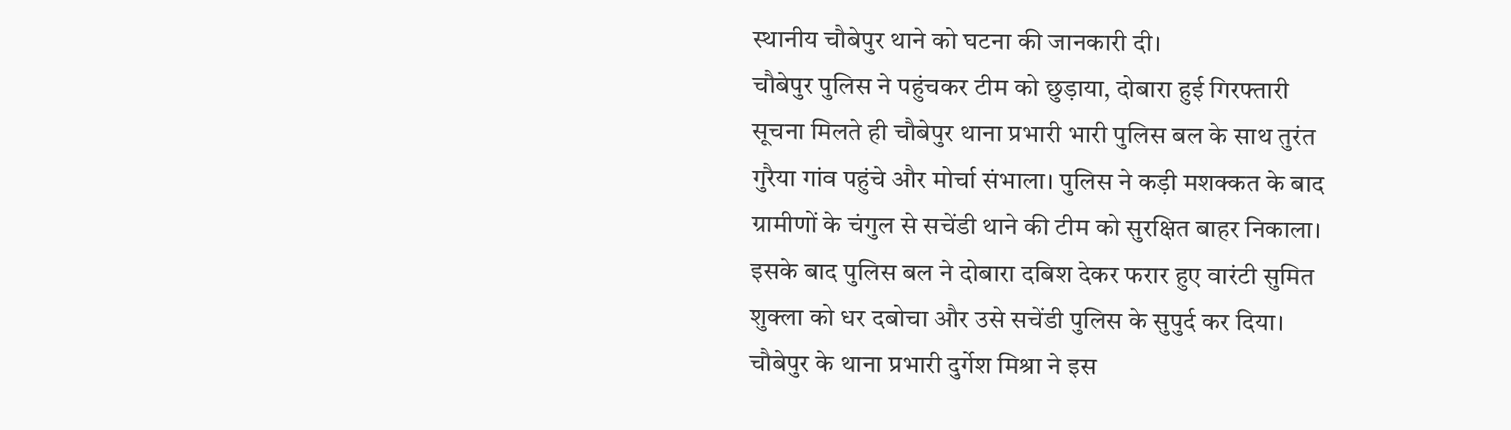स्थानीय चौबेपुर थाने को घटना की जानकारी दी।
चौबेपुर पुलिस ने पहुंचकर टीम को छुड़ाया, दोबारा हुई गिरफ्तारी
सूचना मिलते ही चौबेपुर थाना प्रभारी भारी पुलिस बल के साथ तुरंत गुरैया गांव पहुंचे और मोर्चा संभाला। पुलिस ने कड़ी मशक्कत के बाद ग्रामीणों के चंगुल से सचेंडी थाने की टीम को सुरक्षित बाहर निकाला। इसके बाद पुलिस बल ने दोबारा दबिश देकर फरार हुए वारंटी सुमित शुक्ला को धर दबोचा और उसे सचेंडी पुलिस के सुपुर्द कर दिया।
चौबेपुर के थाना प्रभारी दुर्गेश मिश्रा ने इस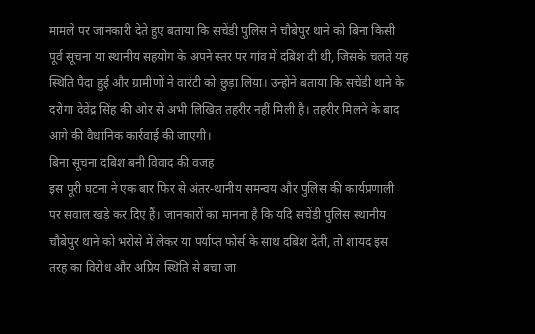मामले पर जानकारी देते हुए बताया कि सचेंडी पुलिस ने चौबेपुर थाने को बिना किसी पूर्व सूचना या स्थानीय सहयोग के अपने स्तर पर गांव में दबिश दी थी, जिसके चलते यह स्थिति पैदा हुई और ग्रामीणों ने वारंटी को छुड़ा लिया। उन्होंने बताया कि सचेंडी थाने के दरोगा देवेंद्र सिंह की ओर से अभी लिखित तहरीर नहीं मिली है। तहरीर मिलने के बाद आगे की वैधानिक कार्रवाई की जाएगी।
बिना सूचना दबिश बनी विवाद की वजह
इस पूरी घटना ने एक बार फिर से अंतर-थानीय समन्वय और पुलिस की कार्यप्रणाली पर सवाल खड़े कर दिए हैं। जानकारों का मानना है कि यदि सचेंडी पुलिस स्थानीय चौबेपुर थाने को भरोसे में लेकर या पर्याप्त फोर्स के साथ दबिश देती, तो शायद इस तरह का विरोध और अप्रिय स्थिति से बचा जा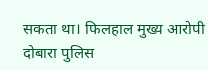सकता था। फिलहाल मुख्य आरोपी दोबारा पुलिस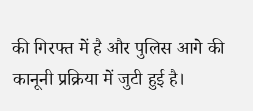की गिरफ्त में है और पुलिस आगे की कानूनी प्रक्रिया में जुटी हुई है।